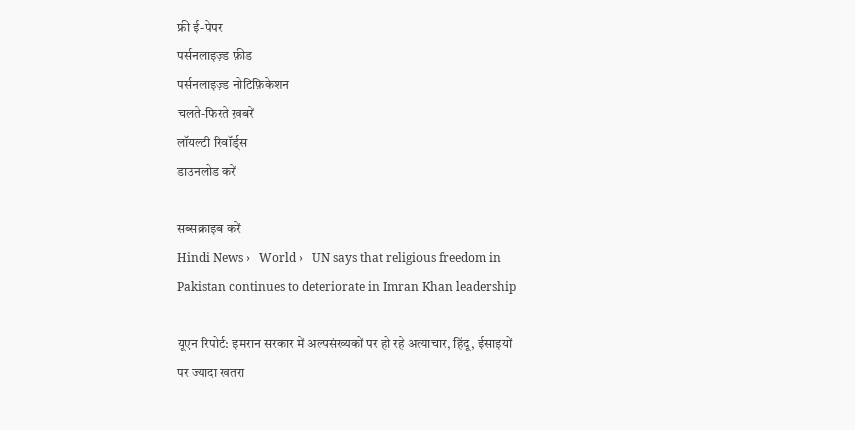फ्री ई-पेपर
पर्सनलाइज़्ड फ़ीड
पर्सनलाइज़्ड नोटिफ़िकेशन
चलते-फिरते ख़बरें
लॉयल्टी रिवॉर्ड्स
डाउनलोड करें

सब्सक्राइब करें
Hindi News ›   World ›   UN says that religious freedom in Pakistan continues to deteriorate in Imran Khan leadership

यूएन रिपोर्ट: इमरान सरकार में अल्पसंख्यकों पर हो रहे अत्याचार, हिंदू, ईसाइयों पर ज्यादा खतरा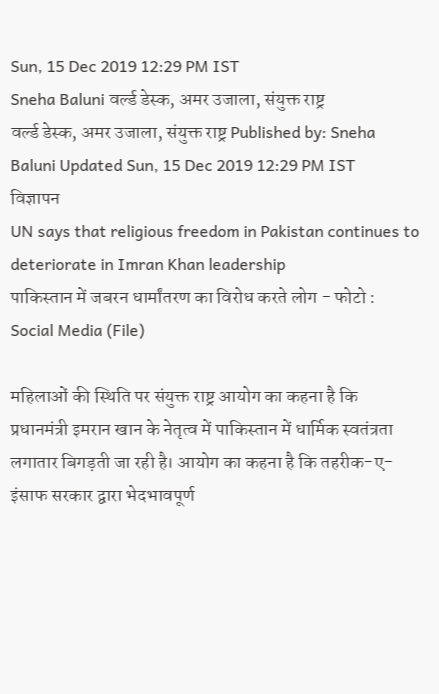Sun, 15 Dec 2019 12:29 PM IST
Sneha Baluni वर्ल्ड डेस्क, अमर उजाला, संयुक्त राष्ट्र
वर्ल्ड डेस्क, अमर उजाला, संयुक्त राष्ट्र Published by: Sneha Baluni Updated Sun, 15 Dec 2019 12:29 PM IST
विज्ञापन
UN says that religious freedom in Pakistan continues to deteriorate in Imran Khan leadership
पाकिस्तान में जबरन धार्मांतरण का विरोध करते लोग - फोटो : Social Media (File)

महिलाओं की स्थिति पर संयुक्त राष्ट्र आयोग का कहना है कि प्रधानमंत्री इमरान खान के नेतृत्व में पाकिस्तान में धार्मिक स्वतंत्रता लगातार बिगड़ती जा रही है। आयोग का कहना है कि तहरीक-ए-इंसाफ सरकार द्वारा भेदभावपूर्ण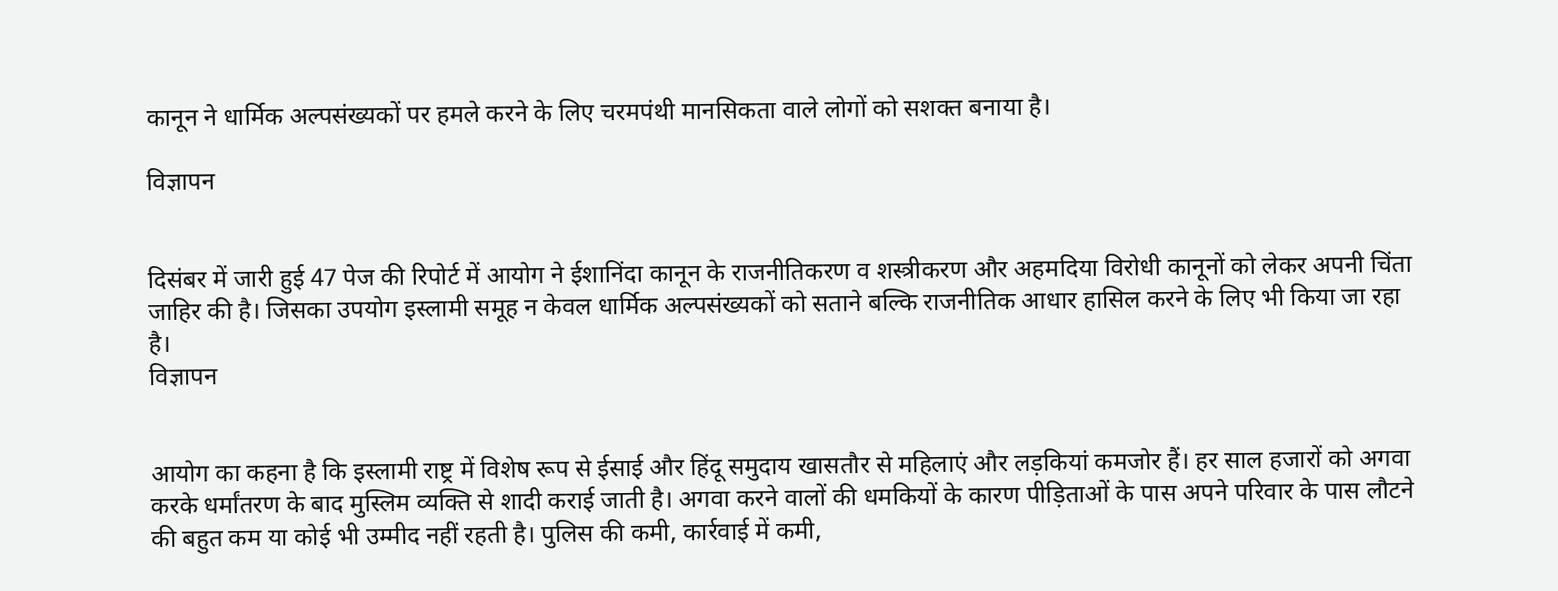कानून ने धार्मिक अल्पसंख्यकों पर हमले करने के लिए चरमपंथी मानसिकता वाले लोगों को सशक्त बनाया है।

विज्ञापन


दिसंबर में जारी हुई 47 पेज की रिपोर्ट में आयोग ने ईशानिंदा कानून के राजनीतिकरण व शस्त्रीकरण और अहमदिया विरोधी कानूनों को लेकर अपनी चिंता जाहिर की है। जिसका उपयोग इस्लामी समूह न केवल धार्मिक अल्पसंख्यकों को सताने बल्कि राजनीतिक आधार हासिल करने के लिए भी किया जा रहा है।
विज्ञापन


आयोग का कहना है कि इस्लामी राष्ट्र में विशेष रूप से ईसाई और हिंदू समुदाय खासतौर से महिलाएं और लड़कियां कमजोर हैं। हर साल हजारों को अगवा करके धर्मांतरण के बाद मुस्लिम व्यक्ति से शादी कराई जाती है। अगवा करने वालों की धमकियों के कारण पीड़िताओं के पास अपने परिवार के पास लौटने की बहुत कम या कोई भी उम्मीद नहीं रहती है। पुलिस की कमी, कार्रवाई में कमी,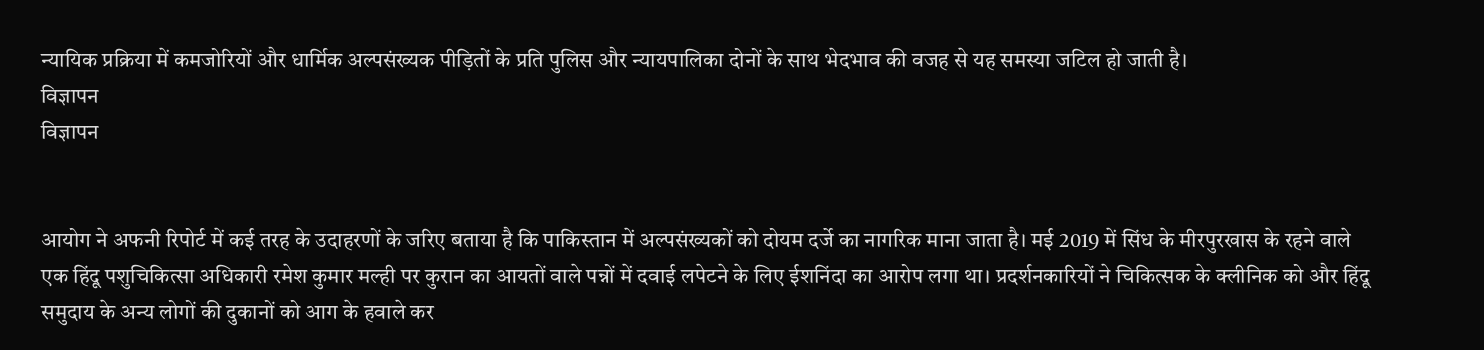न्यायिक प्रक्रिया में कमजोरियों और धार्मिक अल्पसंख्यक पीड़ितों के प्रति पुलिस और न्यायपालिका दोनों के साथ भेदभाव की वजह से यह समस्या जटिल हो जाती है।
विज्ञापन
विज्ञापन


आयोग ने अफनी रिपोर्ट में कई तरह के उदाहरणों के जरिए बताया है कि पाकिस्तान में अल्पसंख्यकों को दोयम दर्जे का नागरिक माना जाता है। मई 2019 में सिंध के मीरपुरखास के रहने वाले एक हिंदू पशुचिकित्सा अधिकारी रमेश कुमार मल्ही पर कुरान का आयतों वाले पन्नों में दवाई लपेटने के लिए ईशनिंदा का आरोप लगा था। प्रदर्शनकारियों ने चिकित्सक के क्लीनिक को और हिंदू समुदाय के अन्य लोगों की दुकानों को आग के हवाले कर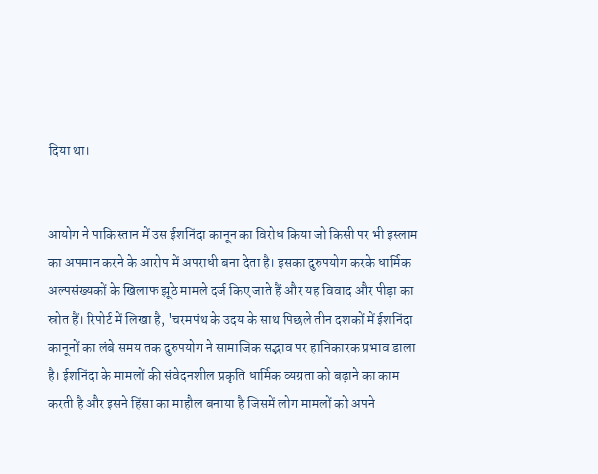दिया था।


आयोग ने पाकिस्तान में उस ईशनिंदा कानून का विरोध किया जो किसी पर भी इस्लाम का अपमान करने के आरोप में अपराधी बना देता है। इसका दुरुपयोग करके धार्मिक अल्पसंख्यकों के खिलाफ झूठे मामले दर्ज किए जाते हैं और यह विवाद और पीड़ा का स्रोत हैं। रिपोर्ट में लिखा है, 'चरमपंथ के उदय के साथ पिछले तीन दशकों में ईशनिंदा कानूनों का लंबे समय तक दुरुपयोग ने सामाजिक सद्भाव पर हानिकारक प्रभाव डाला है। ईशनिंदा के मामलों की संवेदनशील प्रकृति धार्मिक व्यग्रता को बढ़ाने का काम करती है और इसने हिंसा का माहौल बनाया है जिसमें लोग मामलों को अपने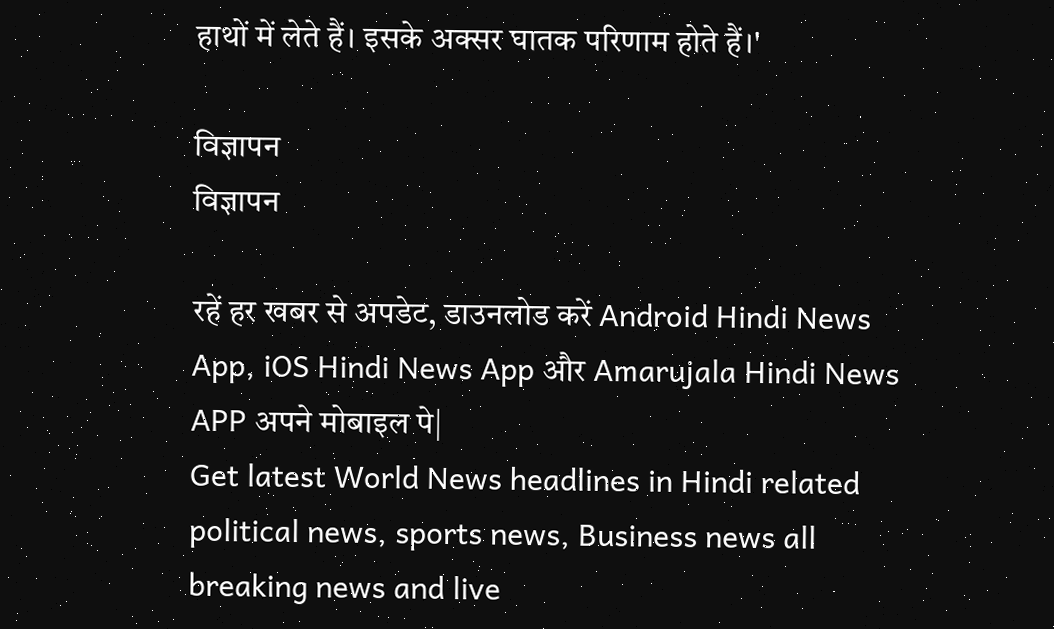हाथों में लेते हैं। इसके अक्सर घातक परिणाम होते हैं।'

विज्ञापन
विज्ञापन

रहें हर खबर से अपडेट, डाउनलोड करें Android Hindi News App, iOS Hindi News App और Amarujala Hindi News APP अपने मोबाइल पे|
Get latest World News headlines in Hindi related political news, sports news, Business news all breaking news and live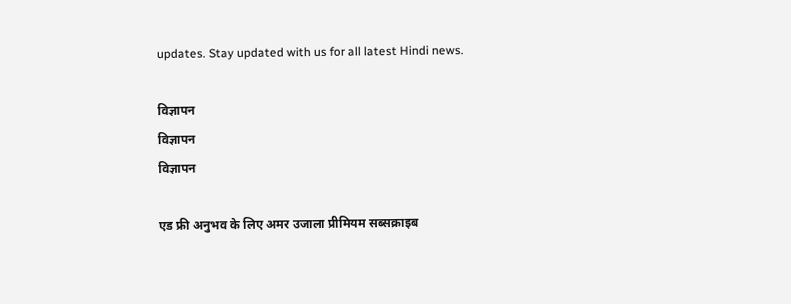updates. Stay updated with us for all latest Hindi news.

विज्ञापन
विज्ञापन
विज्ञापन

एड फ्री अनुभव के लिए अमर उजाला प्रीमियम सब्सक्राइब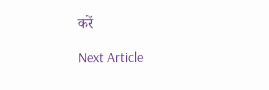करें

Next Article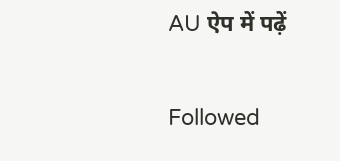AU ऐप में पढ़ें

Followed